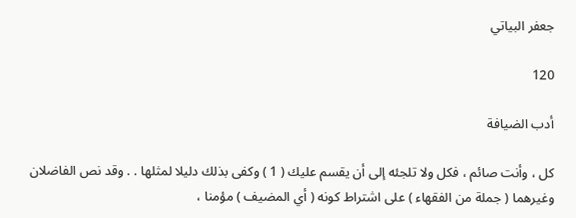جعفر البياتي

120

أدب الضيافة

كل ، وأنت صائم ، فكل ولا تلجئه إلى أن يقسم عليك ( 1 ) وكفى بذلك دليلا لمثلها . . وقد نص الفاضلان وغيرهما ( جملة من الفقهاء ) على اشتراط كونه ( أي المضيف ) مؤمنا ،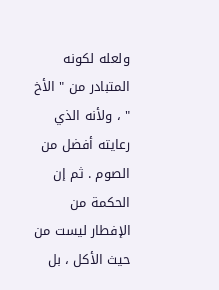ولعله لكونه المتبادر من " الأخ " ، ولأنه الذي رعايته أفضل من الصوم . ثم إن الحكمة من الإفطار ليست من حيث الأكل ، بل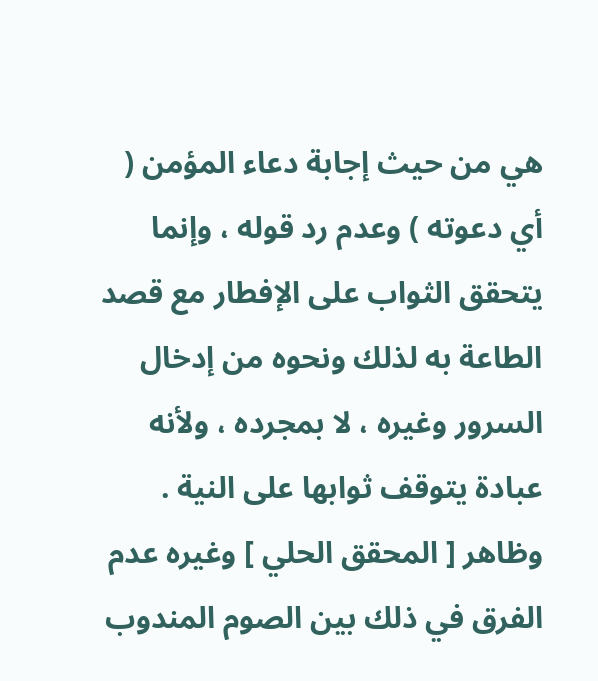هي من حيث إجابة دعاء المؤمن ( أي دعوته ) وعدم رد قوله ، وإنما يتحقق الثواب على الإفطار مع قصد الطاعة به لذلك ونحوه من إدخال السرور وغيره ، لا بمجرده ، ولأنه عبادة يتوقف ثوابها على النية . وظاهر [ المحقق الحلي ] وغيره عدم الفرق في ذلك بين الصوم المندوب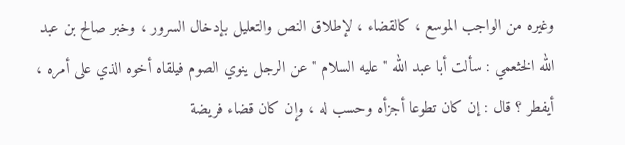وغيره من الواجب الموسع ، كالقضاء ، لإطلاق النص والتعليل بإدخال السرور ، وخبر صالح بن عبد الله الخثعمي : سألت أبا عبد الله " عليه السلام " عن الرجل ينوي الصوم فيلقاه أخوه الذي على أمره ، أيفطر ؟ قال : إن كان تطوعا أجزأه وحسب له ، وإن كان قضاء فريضة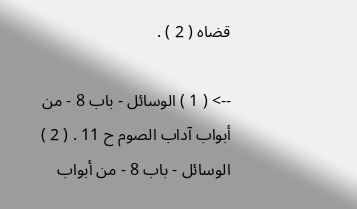قضاه ( 2 ) .

--> ( 1 ) الوسائل - باب 8 - من أبواب آداب الصوم ح 11 . ( 2 ) الوسائل - باب 8 - من أبواب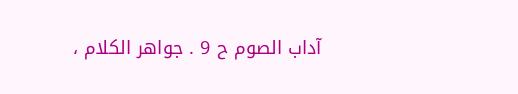آداب الصوم ح 9 . جواهر الكلام ،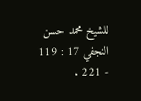للشيخ محمد حسن النجفي 17 : 119 - 221 .